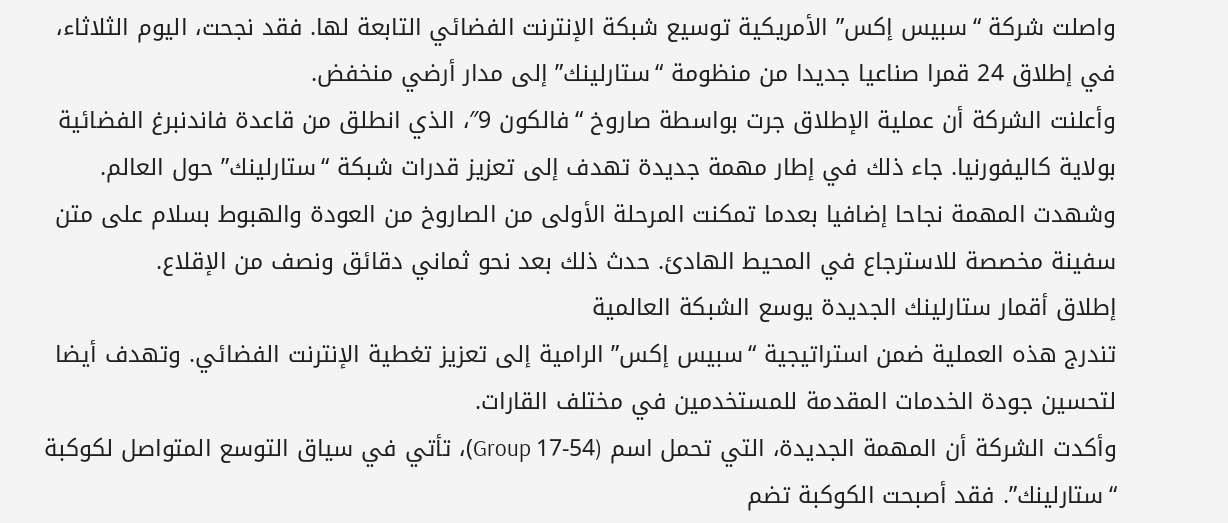واصلت شركة “سبيس إكس” الأمريكية توسيع شبكة الإنترنت الفضائي التابعة لها. فقد نجحت، اليوم الثلاثاء، في إطلاق 24 قمرا صناعيا جديدا من منظومة “ستارلينك” إلى مدار أرضي منخفض.
وأعلنت الشركة أن عملية الإطلاق جرت بواسطة صاروخ “فالكون 9″، الذي انطلق من قاعدة فاندنبرغ الفضائية بولاية كاليفورنيا. جاء ذلك في إطار مهمة جديدة تهدف إلى تعزيز قدرات شبكة “ستارلينك” حول العالم.
وشهدت المهمة نجاحا إضافيا بعدما تمكنت المرحلة الأولى من الصاروخ من العودة والهبوط بسلام على متن سفينة مخصصة للاسترجاع في المحيط الهادئ. حدث ذلك بعد نحو ثماني دقائق ونصف من الإقلاع.
إطلاق أقمار ستارلينك الجديدة يوسع الشبكة العالمية
تندرج هذه العملية ضمن استراتيجية “سبيس إكس” الرامية إلى تعزيز تغطية الإنترنت الفضائي. وتهدف أيضا لتحسين جودة الخدمات المقدمة للمستخدمين في مختلف القارات.
وأكدت الشركة أن المهمة الجديدة، التي تحمل اسم (Group 17-54)، تأتي في سياق التوسع المتواصل لكوكبة “ستارلينك”. فقد أصبحت الكوكبة تضم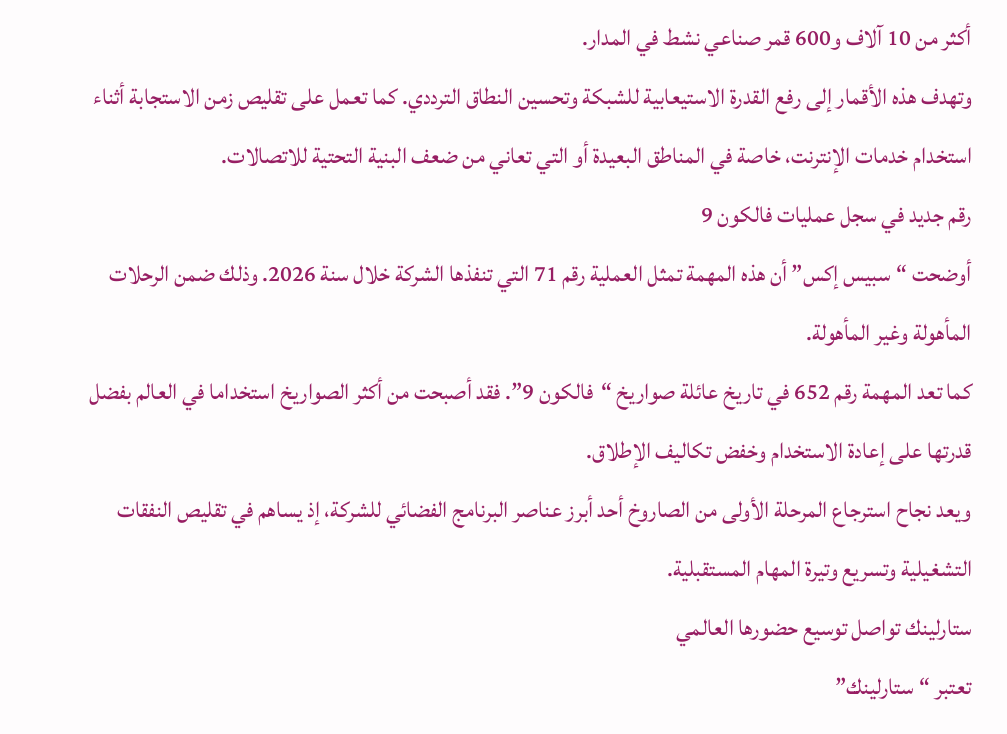أكثر من 10 آلاف و600 قمر صناعي نشط في المدار.
وتهدف هذه الأقمار إلى رفع القدرة الاستيعابية للشبكة وتحسين النطاق الترددي. كما تعمل على تقليص زمن الاستجابة أثناء استخدام خدمات الإنترنت، خاصة في المناطق البعيدة أو التي تعاني من ضعف البنية التحتية للاتصالات.
رقم جديد في سجل عمليات فالكون 9
أوضحت “سبيس إكس” أن هذه المهمة تمثل العملية رقم 71 التي تنفذها الشركة خلال سنة 2026. وذلك ضمن الرحلات المأهولة وغير المأهولة.
كما تعد المهمة رقم 652 في تاريخ عائلة صواريخ “فالكون 9”. فقد أصبحت من أكثر الصواريخ استخداما في العالم بفضل قدرتها على إعادة الاستخدام وخفض تكاليف الإطلاق.
ويعد نجاح استرجاع المرحلة الأولى من الصاروخ أحد أبرز عناصر البرنامج الفضائي للشركة، إذ يساهم في تقليص النفقات التشغيلية وتسريع وتيرة المهام المستقبلية.
ستارلينك تواصل توسيع حضورها العالمي
تعتبر “ستارلينك”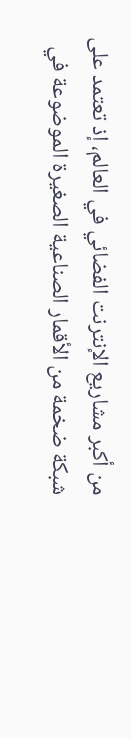من أكبر مشاريع الإنترنت الفضائي في العالم، إذ تعتمد على شبكة ضخمة من الأقمار الصناعية الصغيرة الموضوعة في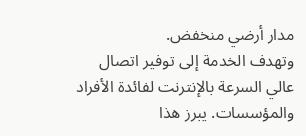مدار أرضي منخفض.
وتهدف الخدمة إلى توفير اتصال عالي السرعة بالإنترنت لفائدة الأفراد والمؤسسات. يبرز هذا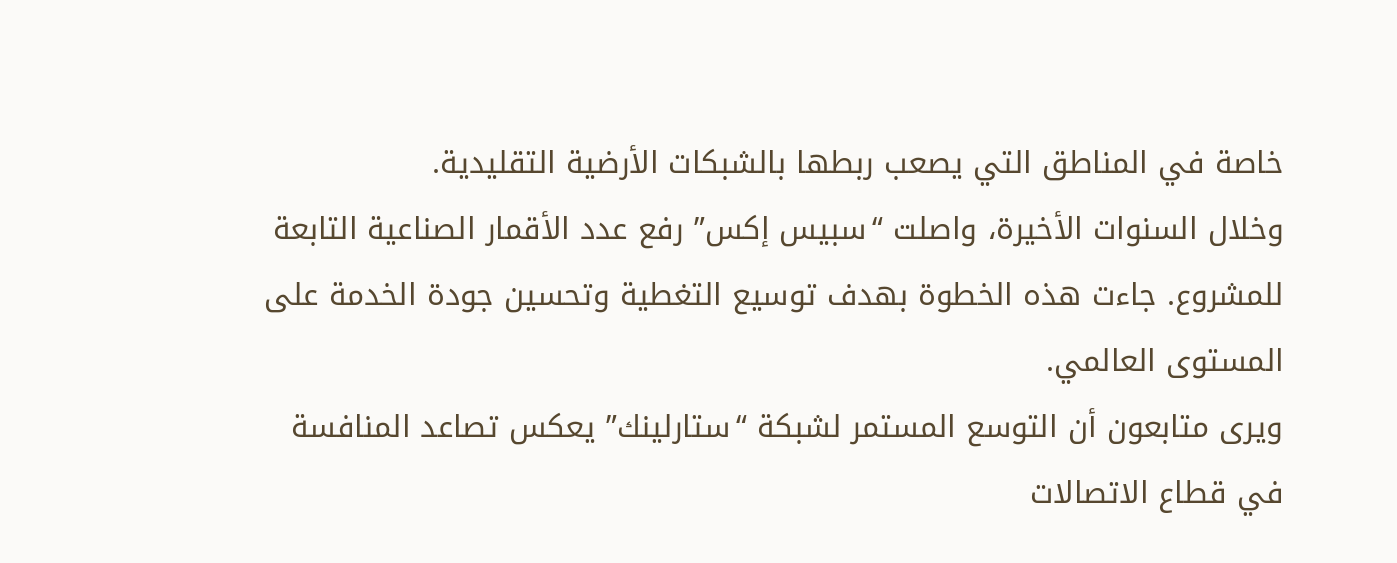خاصة في المناطق التي يصعب ربطها بالشبكات الأرضية التقليدية.
وخلال السنوات الأخيرة، واصلت “سبيس إكس” رفع عدد الأقمار الصناعية التابعة للمشروع. جاءت هذه الخطوة بهدف توسيع التغطية وتحسين جودة الخدمة على المستوى العالمي.
ويرى متابعون أن التوسع المستمر لشبكة “ستارلينك” يعكس تصاعد المنافسة في قطاع الاتصالات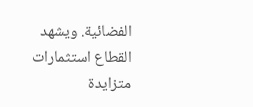الفضائية. ويشهد القطاع استثمارات متزايدة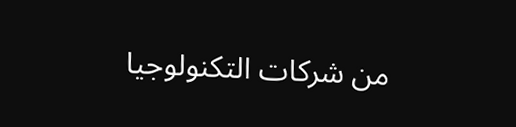من شركات التكنولوجيا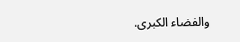والفضاء الكبرى.